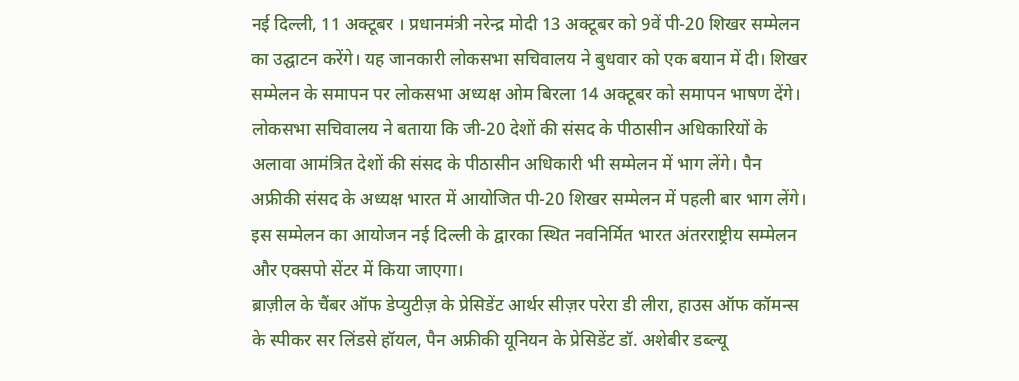नई दिल्ली, 11 अक्टूबर । प्रधानमंत्री नरेन्द्र मोदी 13 अक्टूबर को 9वें पी-20 शिखर सम्मेलन का उद्घाटन करेंगे। यह जानकारी लोकसभा सचिवालय ने बुधवार को एक बयान में दी। शिखर सम्मेलन के समापन पर लोकसभा अध्यक्ष ओम बिरला 14 अक्टूबर को समापन भाषण देंगे।
लोकसभा सचिवालय ने बताया कि जी-20 देशों की संसद के पीठासीन अधिकारियों के अलावा आमंत्रित देशों की संसद के पीठासीन अधिकारी भी सम्मेलन में भाग लेंगे। पैन अफ्रीकी संसद के अध्यक्ष भारत में आयोजित पी-20 शिखर सम्मेलन में पहली बार भाग लेंगे। इस सम्मेलन का आयोजन नई दिल्ली के द्वारका स्थित नवनिर्मित भारत अंतरराष्ट्रीय सम्मेलन और एक्सपो सेंटर में किया जाएगा।
ब्राज़ील के चैंबर ऑफ डेप्युटीज़ के प्रेसिडेंट आर्थर सीज़र परेरा डी लीरा, हाउस ऑफ कॉमन्स के स्पीकर सर लिंडसे हॉयल, पैन अफ्रीकी यूनियन के प्रेसिडेंट डॉ. अशेबीर डब्ल्यू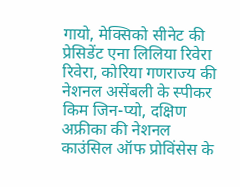गायो, मेक्सिको सीनेट की प्रेसिडेंट एना लिलिया रिवेरा रिवेरा, कोरिया गणराज्य की नेशनल असेंबली के स्पीकर किम जिन-प्यो, दक्षिण अफ्रीका की नेशनल काउंसिल ऑफ प्रोविंसेस के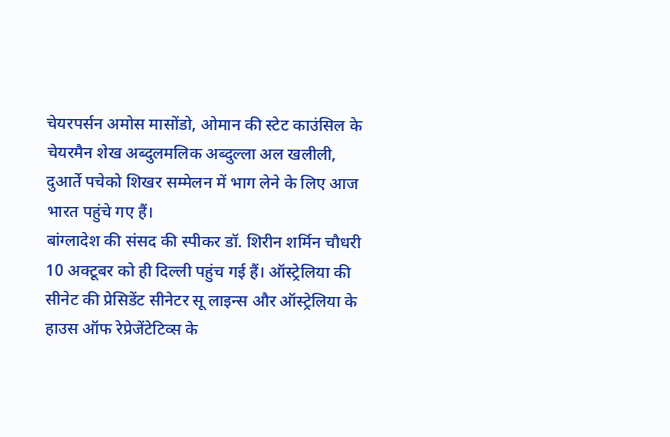चेयरपर्सन अमोस मासोंडो, ओमान की स्टेट काउंसिल के चेयरमैन शेख अब्दुलमलिक अब्दुल्ला अल खलीली, दुआर्ते पचेको शिखर सम्मेलन में भाग लेने के लिए आज भारत पहुंचे गए हैं।
बांग्लादेश की संसद की स्पीकर डॉ. शिरीन शर्मिन चौधरी 10 अक्टूबर को ही दिल्ली पहुंच गई हैं। ऑस्ट्रेलिया की सीनेट की प्रेसिडेंट सीनेटर सू लाइन्स और ऑस्ट्रेलिया के हाउस ऑफ रेप्रेजेंटेटिव्स के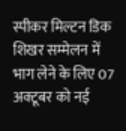स्पीकर मिल्टन डिक शिखर सम्मेलन में भाग लेने के लिए 07 अक्टूबर को नई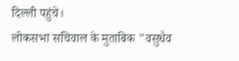दिल्ली पहुंचे।
लोकसभा सचिवाल के मुताबिक "वसुधैव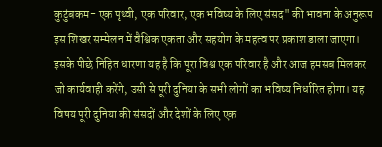कुटुंबकम- एक पृथ्वी, एक परिवार, एक भविष्य के लिए संसद" की भावना के अनुरूप इस शिखर सम्मेलन में वैश्विक एकता और सहयोग के महत्व पर प्रकाश डाला जाएगा। इसके पीछे निहित धारणा यह है कि पूरा विश्व एक परिवार है और आज हमसब मिलकर जो कार्यवाही करेंगे, उसी से पूरी दुनिया के सभी लोगों का भविष्य निर्धारित होगा। यह विषय पूरी दुनिया की संसदों और देशों के लिए एक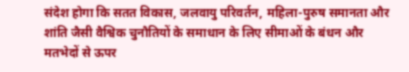संदेश होगा कि सतत विकास, जलवायु परिवर्तन, महिला-पुरुष समानता और शांति जैसी वैश्विक चुनौतियों के समाधान के लिए सीमाओं के बंधन और मतभेदों से ऊपर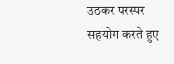उठकर परस्पर सहयोग करते हुए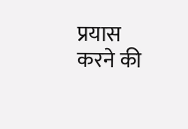प्रयास करने की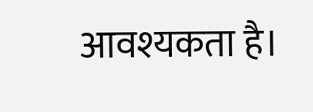आवश्यकता है।